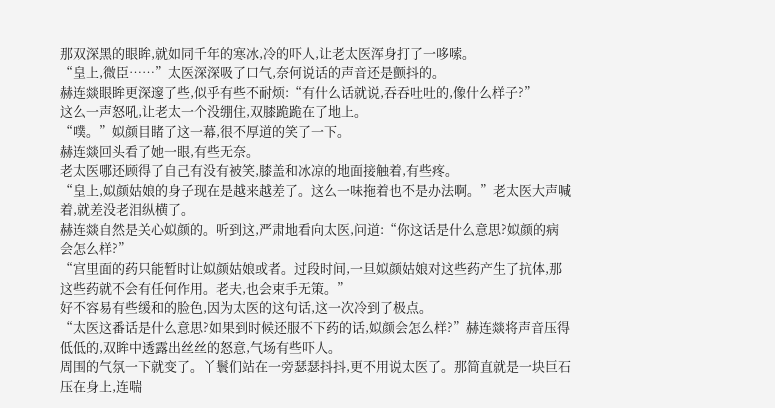那双深黑的眼眸,就如同千年的寒冰,冷的吓人,让老太医浑身打了一哆嗦。
“皇上,微臣……”太医深深吸了口气,奈何说话的声音还是颤抖的。
赫连燚眼眸更深邃了些,似乎有些不耐烦:“有什么话就说,吞吞吐吐的,像什么样子?”
这么一声怒吼,让老太一个没绷住,双膝跪跪在了地上。
“噗。”姒颜目睹了这一幕,很不厚道的笑了一下。
赫连燚回头看了她一眼,有些无奈。
老太医哪还顾得了自己有没有被笑,膝盖和冰凉的地面接触着,有些疼。
“皇上,姒颜姑娘的身子现在是越来越差了。这么一味拖着也不是办法啊。”老太医大声喊着,就差没老泪纵横了。
赫连燚自然是关心姒颜的。听到这,严肃地看向太医,问道:“你这话是什么意思?姒颜的病会怎么样?”
“宫里面的药只能暂时让姒颜姑娘或者。过段时间,一旦姒颜姑娘对这些药产生了抗体,那这些药就不会有任何作用。老夫,也会束手无策。”
好不容易有些缓和的脸色,因为太医的这句话,这一次冷到了极点。
“太医这番话是什么意思?如果到时候还服不下药的话,姒颜会怎么样?”赫连燚将声音压得低低的,双眸中透露出丝丝的怒意,气场有些吓人。
周围的气氛一下就变了。丫鬟们站在一旁瑟瑟抖抖,更不用说太医了。那简直就是一块巨石压在身上,连喘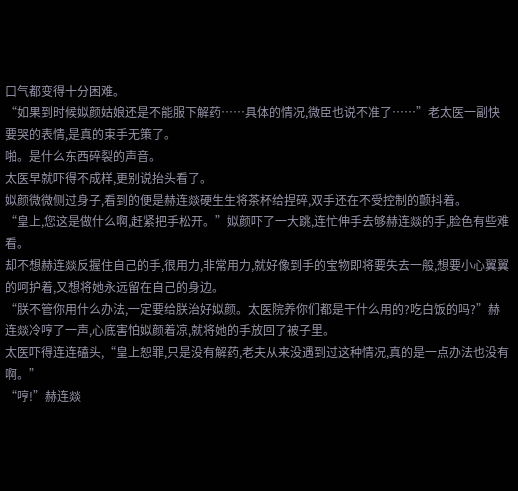口气都变得十分困难。
“如果到时候姒颜姑娘还是不能服下解药……具体的情况,微臣也说不准了……”老太医一副快要哭的表情,是真的束手无策了。
啪。是什么东西碎裂的声音。
太医早就吓得不成样,更别说抬头看了。
姒颜微微侧过身子,看到的便是赫连燚硬生生将茶杯给捏碎,双手还在不受控制的颤抖着。
“皇上,您这是做什么啊,赶紧把手松开。”姒颜吓了一大跳,连忙伸手去够赫连燚的手,脸色有些难看。
却不想赫连燚反握住自己的手,很用力,非常用力,就好像到手的宝物即将要失去一般,想要小心翼翼的呵护着,又想将她永远留在自己的身边。
“朕不管你用什么办法,一定要给朕治好姒颜。太医院养你们都是干什么用的?吃白饭的吗?”赫连燚冷哼了一声,心底害怕姒颜着凉,就将她的手放回了被子里。
太医吓得连连磕头,“皇上恕罪,只是没有解药,老夫从来没遇到过这种情况,真的是一点办法也没有啊。”
“哼!”赫连燚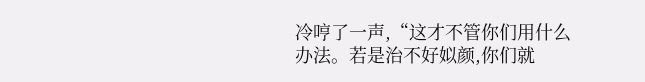冷哼了一声,“这才不管你们用什么办法。若是治不好姒颜,你们就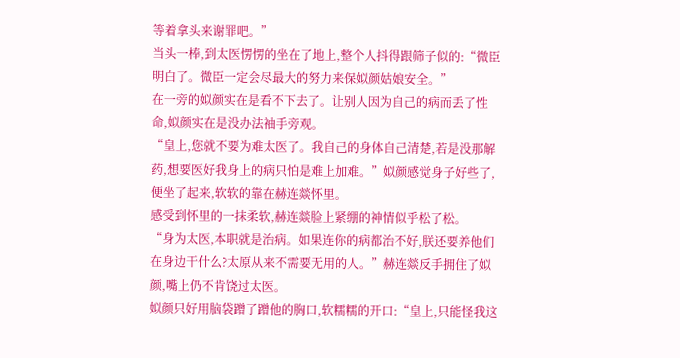等着拿头来谢罪吧。”
当头一棒,到太医愣愣的坐在了地上,整个人抖得跟筛子似的:“微臣明白了。微臣一定会尽最大的努力来保姒颜姑娘安全。”
在一旁的姒颜实在是看不下去了。让别人因为自己的病而丢了性命,姒颜实在是没办法袖手旁观。
“皇上,您就不要为难太医了。我自己的身体自己清楚,若是没那解药,想要医好我身上的病只怕是难上加难。”姒颜感觉身子好些了,便坐了起来,软软的靠在赫连燚怀里。
感受到怀里的一抹柔软,赫连燚脸上紧绷的神情似乎松了松。
“身为太医,本职就是治病。如果连你的病都治不好,朕还要养他们在身边干什么?太原从来不需要无用的人。”赫连燚反手拥住了姒颜,嘴上仍不肯饶过太医。
姒颜只好用脑袋蹭了蹭他的胸口,软糯糯的开口:“皇上,只能怪我这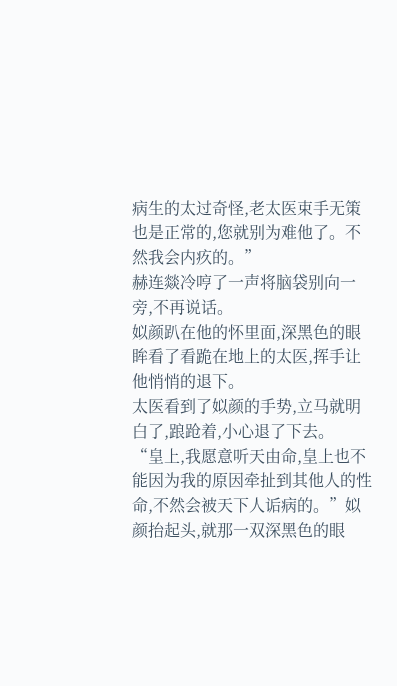病生的太过奇怪,老太医束手无策也是正常的,您就别为难他了。不然我会内疚的。”
赫连燚冷哼了一声将脑袋别向一旁,不再说话。
姒颜趴在他的怀里面,深黑色的眼眸看了看跪在地上的太医,挥手让他悄悄的退下。
太医看到了姒颜的手势,立马就明白了,踉跄着,小心退了下去。
“皇上,我愿意听天由命,皇上也不能因为我的原因牵扯到其他人的性命,不然会被天下人诟病的。”姒颜抬起头,就那一双深黑色的眼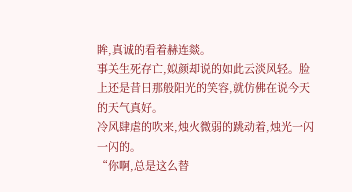眸,真诚的看着赫连燚。
事关生死存亡,姒颜却说的如此云淡风轻。脸上还是昔日那般阳光的笑容,就仿佛在说今天的天气真好。
冷风肆虐的吹来,烛火微弱的跳动着,烛光一闪一闪的。
“你啊,总是这么替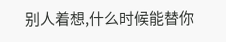别人着想,什么时候能替你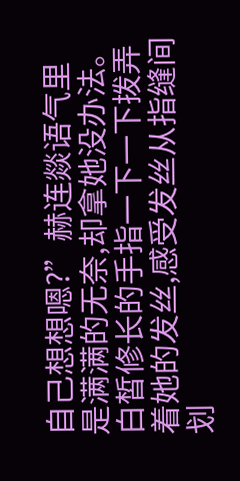自己想想嗯?”赫连燚语气里是满满的无奈,却拿她没办法。
白皙修长的手指一下一下拨弄着她的发丝,感受发丝从指缝间划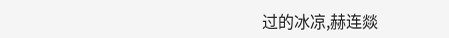过的冰凉,赫连燚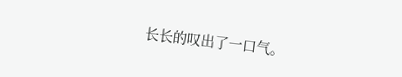长长的叹出了一口气。